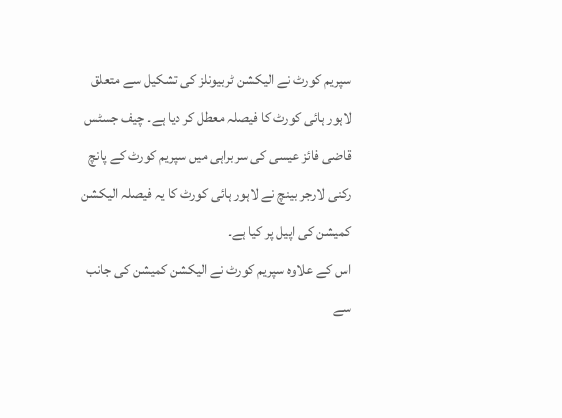سپریم کورٹ نے الیکشن ٹربیونلز کی تشکیل سے متعلق لاہور ہائی کورٹ کا فیصلہ معطل کر دیا ہے۔ چیف جسٹس قاضی فائز عیسی کی سربراہی میں سپریم کورٹ کے پانچ رکنی لارجر بینچ نے لاہور ہائی کورٹ کا یہ فیصلہ الیکشن کمیشن کی اپیل پر کیا ہے۔
اس کے علاوہ سپریم کورٹ نے الیکشن کمیشن کی جانب سے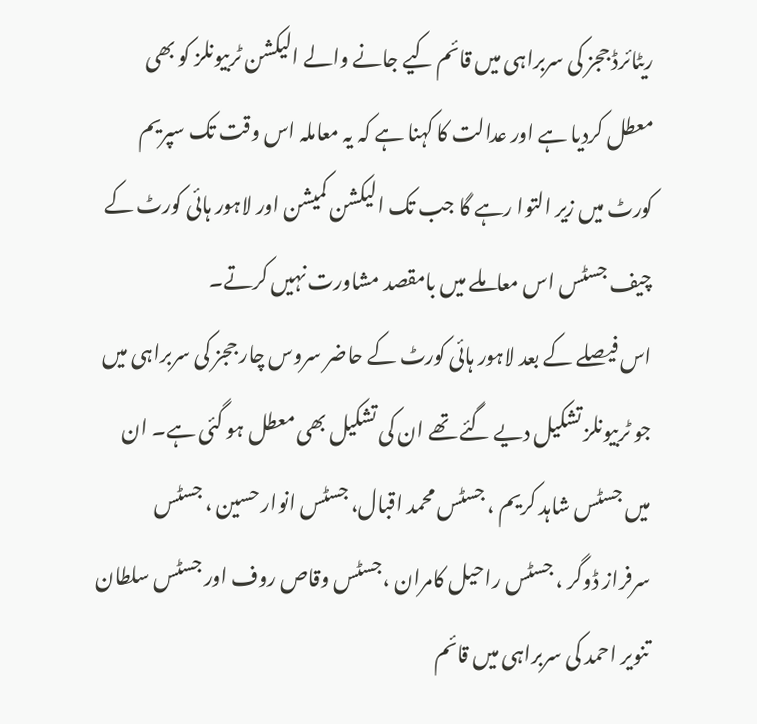ریٹائرڈ ججز کی سربراہی میں قائم کیے جانے والے الیکشن ٹربیونلز کو بھی معطل کردیا ہے اور عدالت کا کہنا ہے کہ یہ معاملہ اس وقت تک سپریم کورٹ میں زیر التوا رہے گا جب تک الیکشن کمیشن اور لاہور ہائی کورٹ کے چیف جسٹس اس معاملے میں بامقصد مشاورت نہیں کرتے۔
اس فیصلے کے بعد لاہور ہائی کورٹ کے حاضر سروس چار ججز کی سربراہی میں جو ٹربیونلز تشکیل دیے گئے تھے ان کی تشکیل بھی معطل ہو گئی ہے۔ ان میں جسٹس شاہد کریم ، جسٹس محمد اقبال، جسٹس انوار حسین ، جسٹس سرفراز ڈوگر ، جسٹس راحیل کامران ،جسٹس وقاص روف اور جسٹس سلطان تنویر احمد کی سربراہی میں قائم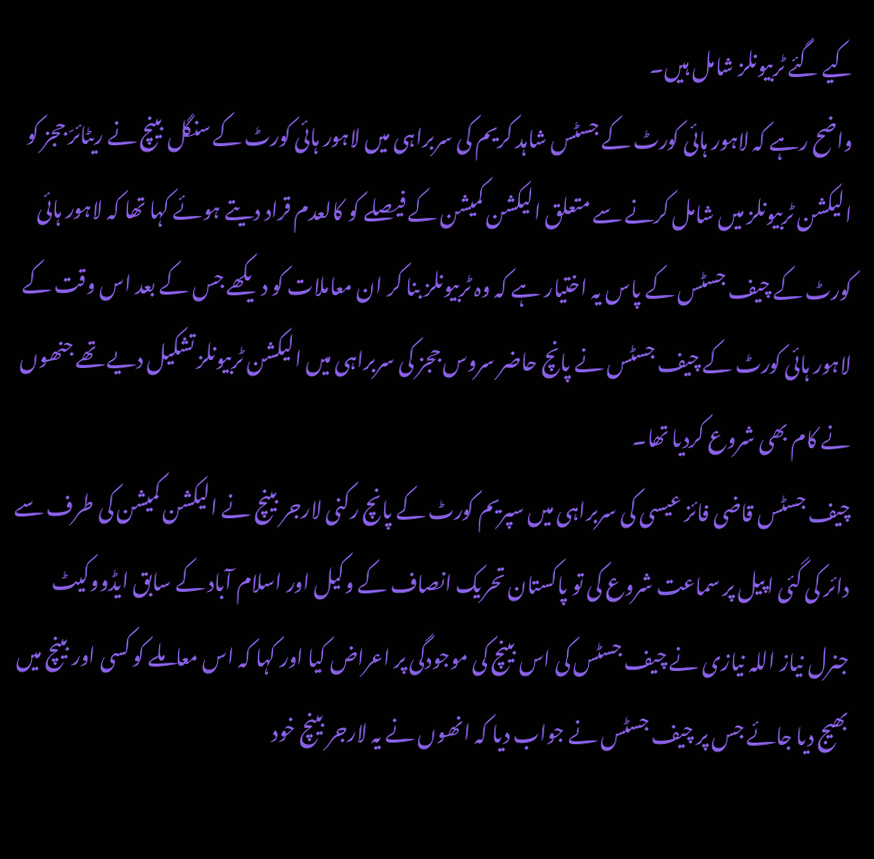کیے گئے ٹربیونلز شامل ہیں۔
واضح رہے کہ لاہور ہائی کورٹ کے جسٹس شاہد کریم کی سربراہی میں لاہور ہائی کورٹ کے سنگل بینچ نے ریٹائرّ ججز کو الیکشن ٹربیونلز میں شامل کرنے سے متعلق الیکشن کمیشن کے فیصلے کو کالعدم قراد دیتے ہوئے کہا تھا کہ لاہور ہائی کورٹ کے چیف جسٹس کے پاس یہ اختیار ہے کہ وہ ٹربیونلز بنا کر ان معاملات کو دیکھے جس کے بعد اس وقت کے لاہور ہائی کورٹ کے چیف جسٹس نے پانچ حاضر سروس ججز کی سربراہی میں الیکشن ٹربیونلز تشکیل دیے تھے جنھوں نے کام بھی شروع کردیا تھا۔
چیف جسٹس قاضی فائز عیسی کی سربراہی میں سپریم کورٹ کے پانچ رکنی لارجر بینچ نے الیکشن کمیشن کی طرف سے دائر کی گئی اپیل پر سماعت شروع کی تو پاکستان تحریک انصاف کے وکیل اور اسلام آباد کے سابق ایڈووکیٹ جنرل نیاز اللہ نیازی نے چیف جسٹس کی اس بینچ کی موجودگی پر اعراض کیا اور کہا کہ اس معاملے کو کسی اور بینچ میں بھیج دیا جائے جس پر چیف جسٹس نے جواب دیا کہ انھوں نے یہ لارجر بینچ خود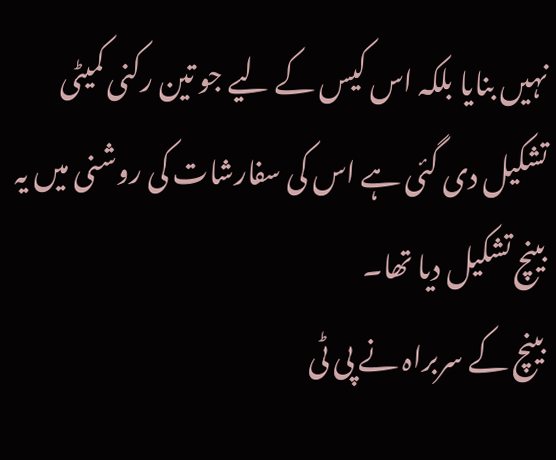نہیں بنایا بلکہ اس کیس کے لیے جو تین رکنی کمیٹی تشکیل دی گئی ہے اس کی سفارشات کی روشنی میں یہ بینچ تشکیل دیا تھا۔
بینچ کے سربراہ نے پی ٹی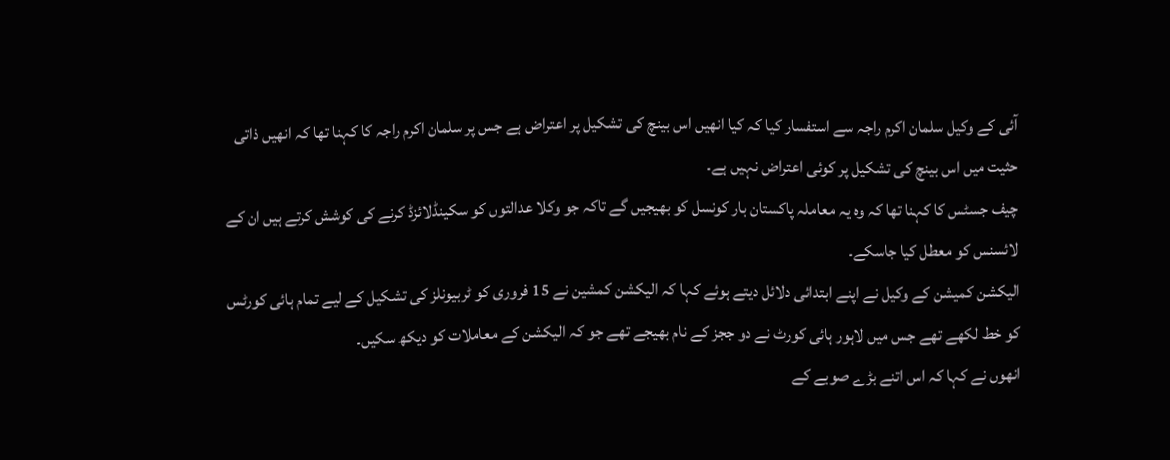آئی کے وکیل سلمان اکرم راجہ سے استفسار کیا کہ کیا انھیں اس بینچ کی تشکیل پر اعتراض ہے جس پر سلمان اکرم راجہ کا کہنا تھا کہ انھیں ذاتی حثیت میں اس بینچ کی تشکیل پر کوئی اعتراض نہیں ہے۔
چیف جسٹس کا کہنا تھا کہ وہ یہ معاملہ پاکستان بار کونسل کو بھیجیں گے تاکہ جو وکلا عدالتوں کو سکینڈلائزڈ کرنے کی کوشش کرتے ہیں ان کے لائسنس کو معطل کیا جاسکے۔
الیکشن کمیشن کے وکیل نے اپنے ابتدائی دلائل دیتے ہوئے کہا کہ الیکشن کمشین نے 15 فروری کو ٹربیونلز کی تشکیل کے لیے تمام ہائی کورٹس کو خط لکھے تھے جس میں لاہور ہائی کورٹ نے دو ججز کے نام بھیجے تھے جو کہ الیکشن کے معاملات کو دیکھ سکیں۔
انھوں نے کہا کہ اس اتنے بڑے صوبے کے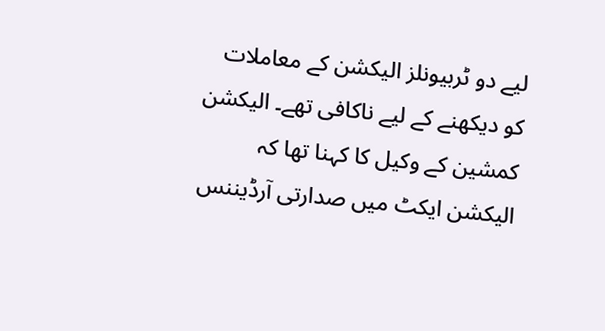لیے دو ٹربیونلز الیکشن کے معاملات کو دیکھنے کے لیے ناکافی تھے۔ الیکشن کمشین کے وکیل کا کہنا تھا کہ الیکشن ایکٹ میں صدارتی آرڈیننس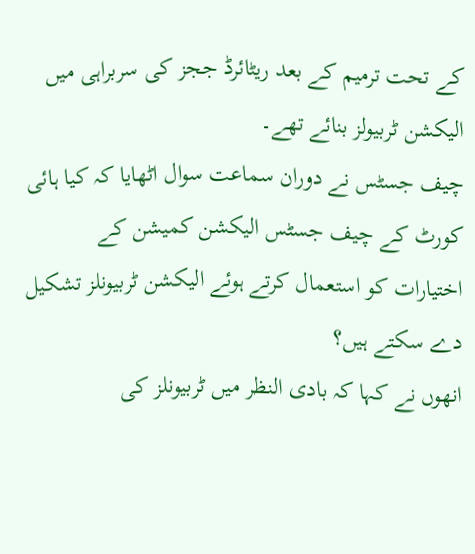کے تحت ترمیم کے بعد ریٹائرڈ ججز کی سربراہی میں الیکشن ٹربیولز بنائے تھے۔
چیف جسٹس نے دوران سماعت سوال اٹھایا کہ کیا ہائی کورٹ کے چیف جسٹس الیکشن کمیشن کے اختیارات کو استعمال کرتے ہوئے الیکشن ٹربیونلز تشکیل دے سکتے ہیں؟
انھوں نے کہا کہ بادی النظر میں ٹربیونلز کی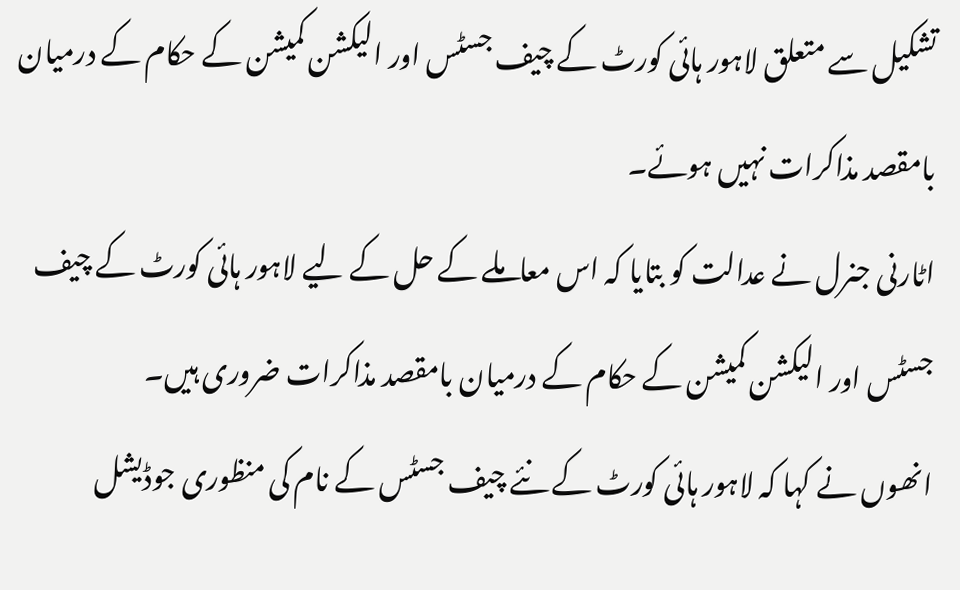تشکیل سے متعلق لاہور ہائی کورٹ کے چیف جسٹس اور الیکشن کمیشن کے حکام کے درمیان بامقصد مذاکرات نہیں ہوئے۔
اٹارنی جنرل نے عدالت کو بتایا کہ اس معاملے کے حل کے لیے لاہور ہائی کورٹ کے چیف جسٹس اور الیکشن کمیشن کے حکام کے درمیان بامقصد مذاکرات ضروری ہیں۔
انھوں نے کہا کہ لاہور ہائی کورٹ کے نئے چیف جسٹس کے نام کی منظوری جوڈیشل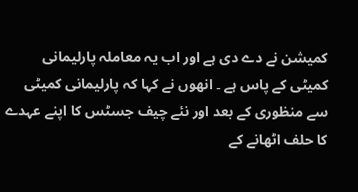کمیشن نے دے دی ہے اور اب یہ معاملہ پارلیمانی کمیٹی کے پاس ہے ۔ انھوں نے کہا کہ پارلیمانی کمیٹی سے منظوری کے بعد اور نئے چیف جسٹس کا اپنے عہدے کا حلف اٹھانے کے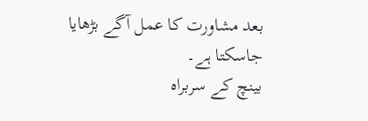بعد مشاورت کا عمل آگے بڑھایا جاسکتا ہے۔
بینچ کے سربراہ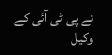نے پی ٹی آئی کے وکیل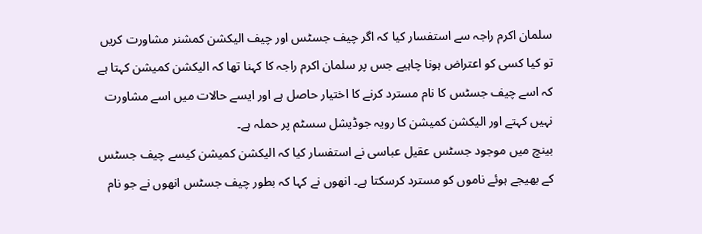سلمان اکرم راجہ سے استفسار کیا کہ اگر چیف جسٹس اور چیف الیکشن کمشنر مشاورت کریں تو کیا کسی کو اعتراض ہونا چاہیے جس پر سلمان اکرم راجہ کا کہنا تھا کہ الیکشن کمیشن کہتا ہے کہ اسے چیف جسٹس کا نام مسترد کرنے کا اختیار حاصل ہے اور ایسے حالات میں اسے مشاورت نہیں کہتے اور الیکشن کمیشن کا رویہ جوڈیشل سسٹم پر حملہ ہے۔
بینچ میں موجود جسٹس عقیل عباسی نے استفسار کیا کہ الیکشن کمیشن کیسے چیف جسٹس کے بھیجے ہوئے ناموں کو مسترد کرسکتا ہے۔ انھوں نے کہا کہ بطور چیف جسٹس انھوں نے جو نام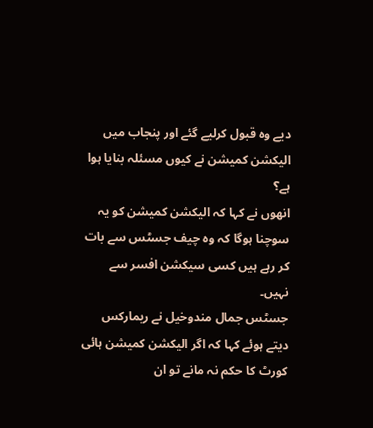دیے وہ قبول کرلیے گئے اور پنجاب میں الیکشن کمیشن نے کیوں مسئلہ بنایا ہوا ہے؟
انھوں نے کہا کہ الیکشن کمیشن کو یہ سوچنا ہوگا کہ وہ چیف جسٹس سے بات کر رہے ہیں کسی سیکشن افسر سے نہیں۔
جسٹس جمال مندوخیل نے ریمارکس دیتے ہوئے کہا کہ اگر الیکشن کمیشن ہائی کورٹ کا حکم نہ مانے تو ان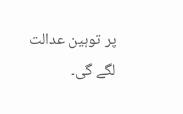پر توہین عدالت لگے گی۔